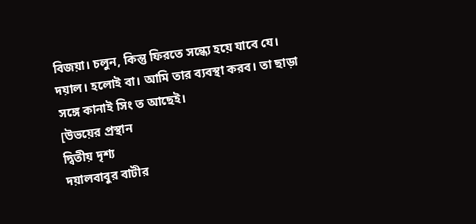বিজয়া। চলুন, কিন্তু ফিরতে সন্ধ্যে হয়ে যাবে যে।
দয়াল। হলোই বা। আমি তার ব্যবস্থা করব। তা ছাড়া সঙ্গে কানাই সিং ত আছেই।
[উভয়ের প্রস্থান
দ্বিতীয় দৃশ্য
দয়ালবাবুর বাটীর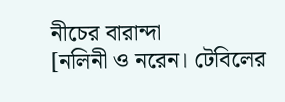নীচের বারান্দা
[নলিনী ও নরেন। টেবিলের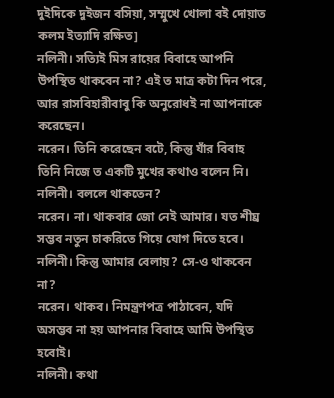দুইদিকে দুইজন বসিয়া, সম্মুখে খোলা বই দোয়াত কলম ইত্যাদি রক্ষিত]
নলিনী। সত্যিই মিস রায়ের বিবাহে আপনি উপস্থিত থাকবেন না? এই ত মাত্র কটা দিন পরে, আর রাসবিহারীবাবু কি অনুরোধই না আপনাকে করেছেন।
নরেন। তিনি করেছেন বটে, কিন্তু যাঁর বিবাহ তিনি নিজে ত একটি মুখের কথাও বলেন নি।
নলিনী। বললে থাকতেন?
নরেন। না। থাকবার জো নেই আমার। যত শীঘ্র সম্ভব নতুন চাকরিতে গিয়ে যোগ দিতে হবে।
নলিনী। কিন্তু আমার বেলায়? সে-ও থাকবেন না?
নরেন। থাকব। নিমন্ত্রণপত্র পাঠাবেন, যদি অসম্ভব না হয় আপনার বিবাহে আমি উপস্থিত হবোই।
নলিনী। কথা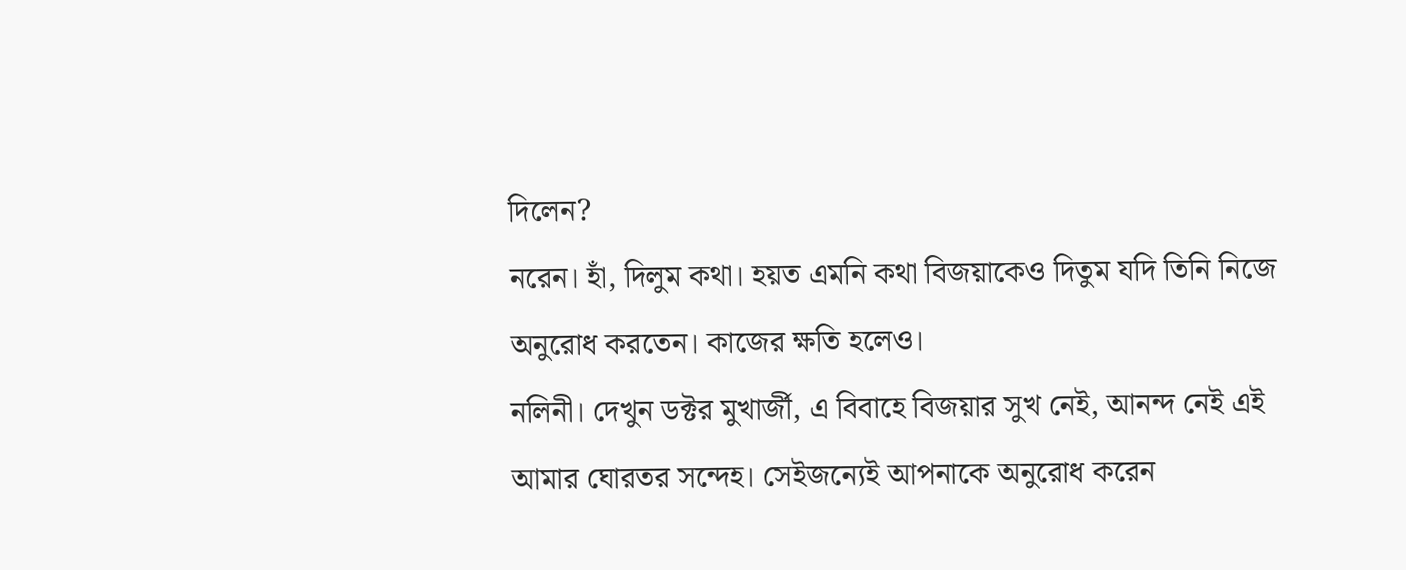দিলেন?
নরেন। হাঁ, দিলুম কথা। হয়ত এমনি কথা বিজয়াকেও দিতুম যদি তিনি নিজে অনুরোধ করতেন। কাজের ক্ষতি হলেও।
নলিনী। দেখুন ডক্টর মুখার্জী, এ বিবাহে বিজয়ার সুখ নেই, আনন্দ নেই এই আমার ঘোরতর সন্দেহ। সেইজন্যেই আপনাকে অনুরোধ করেন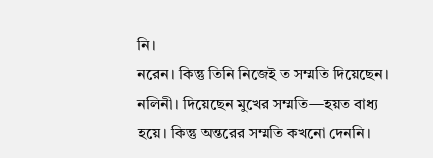নি।
নরেন। কিন্তু তিনি নিজেই ত সম্মতি দিয়েছেন।
নলিনী। দিয়েছেন মুখের সম্মতি—হয়ত বাধ্য হয়ে। কিন্তু অন্তরের সম্মতি কখনো দেননি।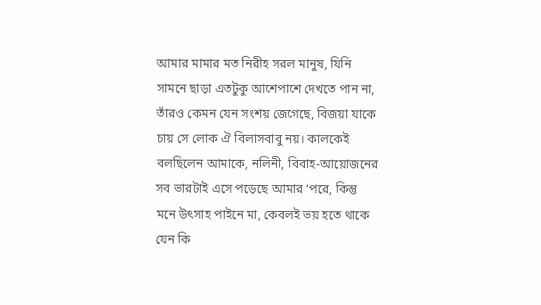আমার মামার মত নিরীহ সরল মানুষ, যিনি সামনে ছাড়া এতটুকু আশেপাশে দেখতে পান না, তাঁরও কেমন যেন সংশয় জেগেছে, বিজয়া যাকে চায় সে লোক ঐ বিলাসবাবু নয়। কালকেই বলছিলেন আমাকে, নলিনী, বিবাহ-আয়োজনের সব ভারটাই এসে পড়েছে আমার ‘পরে, কিন্তু মনে উৎসাহ পাইনে মা, কেবলই ভয় হতে থাকে যেন কি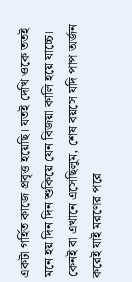একটা গর্হিত কাজে প্রবৃত্ত হয়েছি। যতই দেখি ওকে ততই মনে হয় দিন দিন শুকিয়ে যেন বিজয়া কালি হয়ে যাচ্চে। কেনই বা এখানে এসেছিলুম, শেষ বয়সে যদি পাপ অর্জন করেই যাই মরণের পরে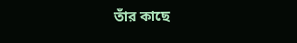তাঁর কাছে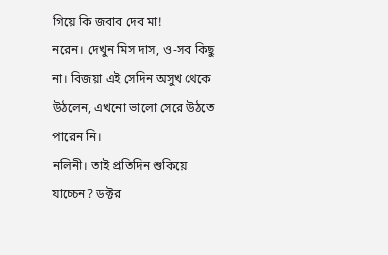গিয়ে কি জবাব দেব মা!
নরেন। দেখুন মিস দাস, ও-সব কিছু না। বিজয়া এই সেদিন অসুখ থেকে উঠলেন, এখনো ভালো সেরে উঠতে পারেন নি।
নলিনী। তাই প্রতিদিন শুকিয়ে যাচ্চেন? ডক্টর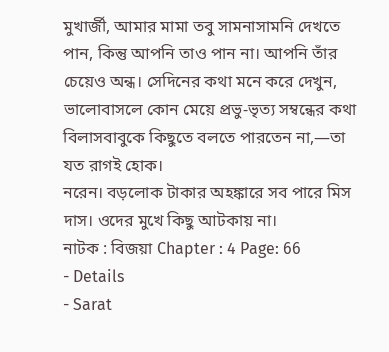মুখার্জী, আমার মামা তবু সামনাসামনি দেখতে পান, কিন্তু আপনি তাও পান না। আপনি তাঁর চেয়েও অন্ধ। সেদিনের কথা মনে করে দেখুন, ভালোবাসলে কোন মেয়ে প্রভু-ভৃত্য সম্বন্ধের কথা বিলাসবাবুকে কিছুতে বলতে পারতেন না,—তা যত রাগই হোক।
নরেন। বড়লোক টাকার অহঙ্কারে সব পারে মিস দাস। ওদের মুখে কিছু আটকায় না।
নাটক : বিজয়া Chapter : 4 Page: 66
- Details
- Sarat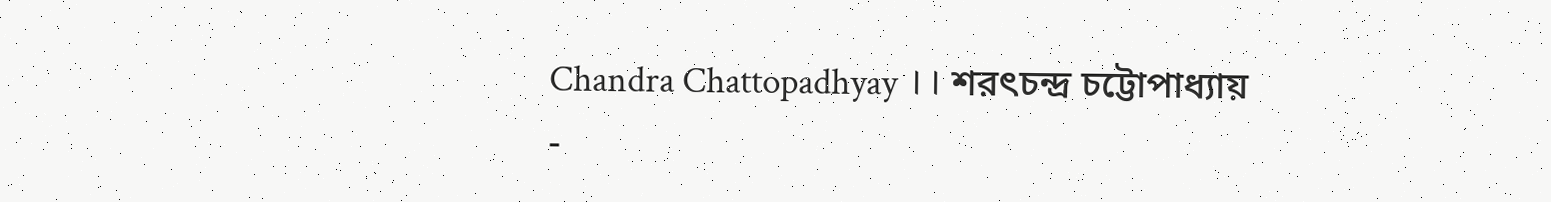Chandra Chattopadhyay ।। শরৎচন্দ্র চট্টোপাধ্যায়
-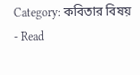Category: কবিতার বিষয়
- Read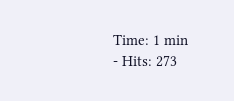Time: 1 min
- Hits: 273